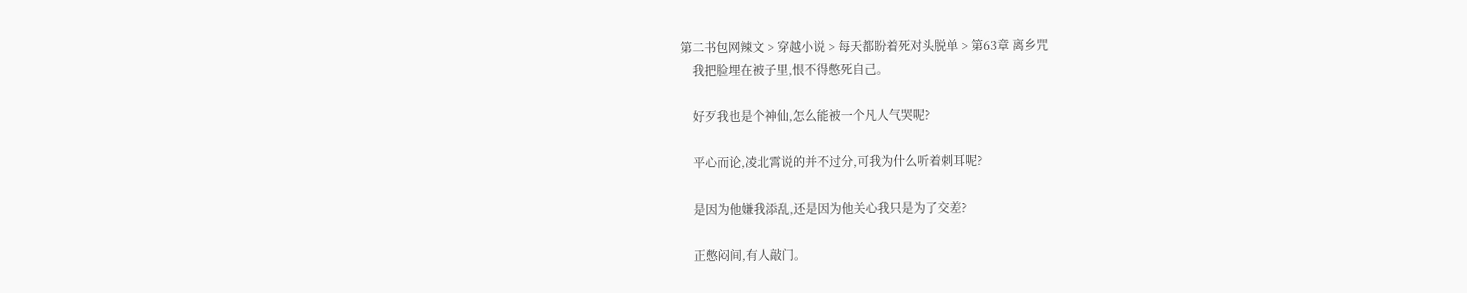第二书包网辣文 > 穿越小说 > 每天都盼着死对头脱单 > 第63章 离乡咒
    我把脸埋在被子里,恨不得憋死自己。

    好歹我也是个神仙,怎么能被一个凡人气哭呢?

    平心而论,凌北霄说的并不过分,可我为什么听着刺耳呢?

    是因为他嫌我添乱,还是因为他关心我只是为了交差?

    正憋闷间,有人敲门。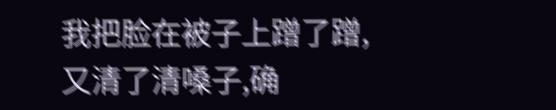我把脸在被子上蹭了蹭,又清了清嗓子,确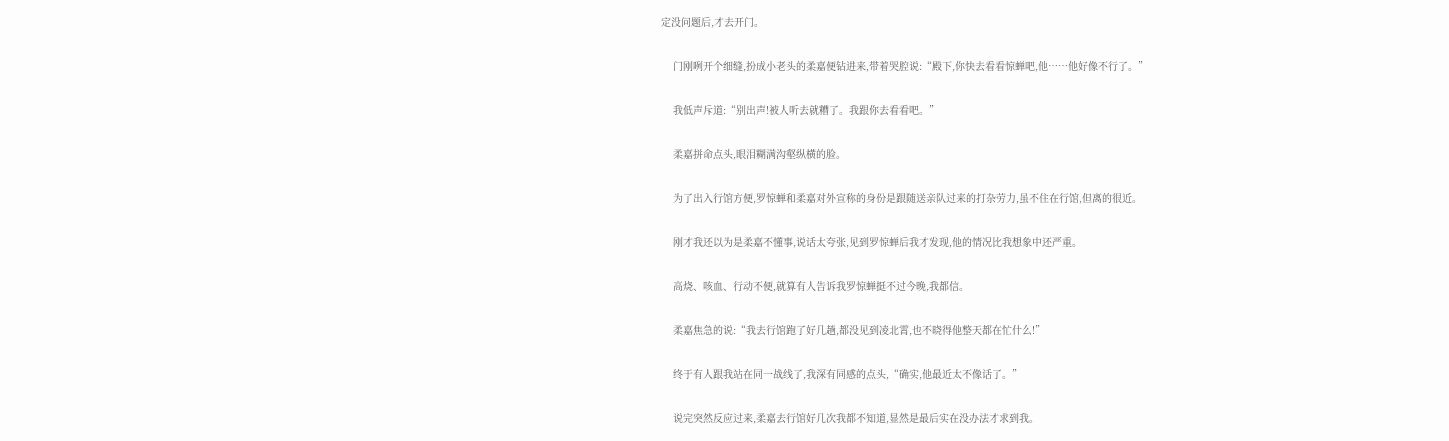定没问题后,才去开门。

    门刚咧开个细缝,扮成小老头的柔嘉便钻进来,带着哭腔说:“殿下,你快去看看惊蝉吧,他……他好像不行了。”

    我低声斥道:“别出声!被人听去就糟了。我跟你去看看吧。”

    柔嘉拼命点头,眼泪糊满沟壑纵横的脸。

    为了出入行馆方便,罗惊蝉和柔嘉对外宣称的身份是跟随送亲队过来的打杂劳力,虽不住在行馆,但离的很近。

    刚才我还以为是柔嘉不懂事,说话太夸张,见到罗惊蝉后我才发现,他的情况比我想象中还严重。

    高烧、咳血、行动不便,就算有人告诉我罗惊蝉挺不过今晚,我都信。

    柔嘉焦急的说:“我去行馆跑了好几趟,都没见到凌北霄,也不晓得他整天都在忙什么!”

    终于有人跟我站在同一战线了,我深有同感的点头,“确实,他最近太不像话了。”

    说完突然反应过来,柔嘉去行馆好几次我都不知道,显然是最后实在没办法才求到我。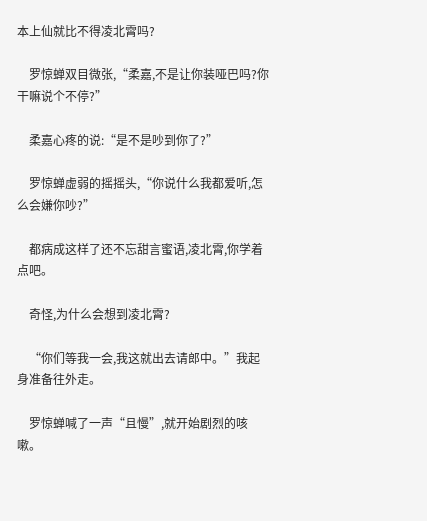本上仙就比不得凌北霄吗?

    罗惊蝉双目微张,“柔嘉,不是让你装哑巴吗?你干嘛说个不停?”

    柔嘉心疼的说:“是不是吵到你了?”

    罗惊蝉虚弱的摇摇头,“你说什么我都爱听,怎么会嫌你吵?”

    都病成这样了还不忘甜言蜜语,凌北霄,你学着点吧。

    奇怪,为什么会想到凌北霄?

    “你们等我一会,我这就出去请郎中。”我起身准备往外走。

    罗惊蝉喊了一声“且慢”,就开始剧烈的咳嗽。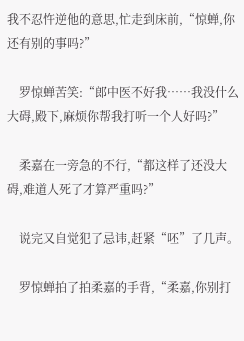我不忍忤逆他的意思,忙走到床前,“惊蝉,你还有别的事吗?”

    罗惊蝉苦笑:“郎中医不好我……我没什么大碍,殿下,麻烦你帮我打听一个人好吗?”

    柔嘉在一旁急的不行,“都这样了还没大碍,难道人死了才算严重吗?”

    说完又自觉犯了忌讳,赶紧“呸”了几声。

    罗惊蝉拍了拍柔嘉的手背,“柔嘉,你别打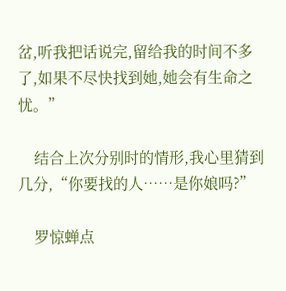岔,听我把话说完,留给我的时间不多了,如果不尽快找到她,她会有生命之忧。”

    结合上次分别时的情形,我心里猜到几分,“你要找的人……是你娘吗?”

    罗惊蝉点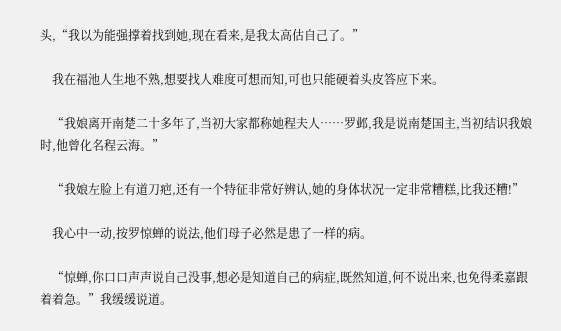头,“我以为能强撑着找到她,现在看来,是我太高估自己了。”

    我在福池人生地不熟,想要找人难度可想而知,可也只能硬着头皮答应下来。

    “我娘离开南楚二十多年了,当初大家都称她程夫人……罗邺,我是说南楚国主,当初结识我娘时,他曾化名程云海。”

    “我娘左脸上有道刀疤,还有一个特征非常好辨认,她的身体状况一定非常糟糕,比我还糟!”

    我心中一动,按罗惊蝉的说法,他们母子必然是患了一样的病。

    “惊蝉,你口口声声说自己没事,想必是知道自己的病症,既然知道,何不说出来,也免得柔嘉跟着着急。”我缓缓说道。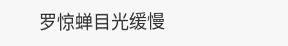罗惊蝉目光缓慢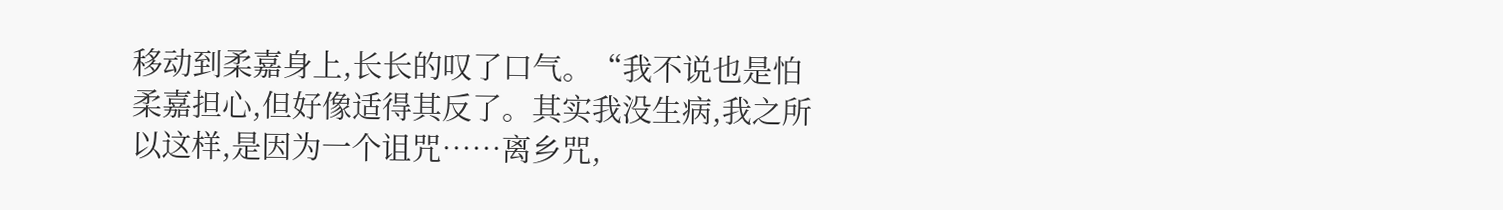移动到柔嘉身上,长长的叹了口气。“我不说也是怕柔嘉担心,但好像适得其反了。其实我没生病,我之所以这样,是因为一个诅咒……离乡咒,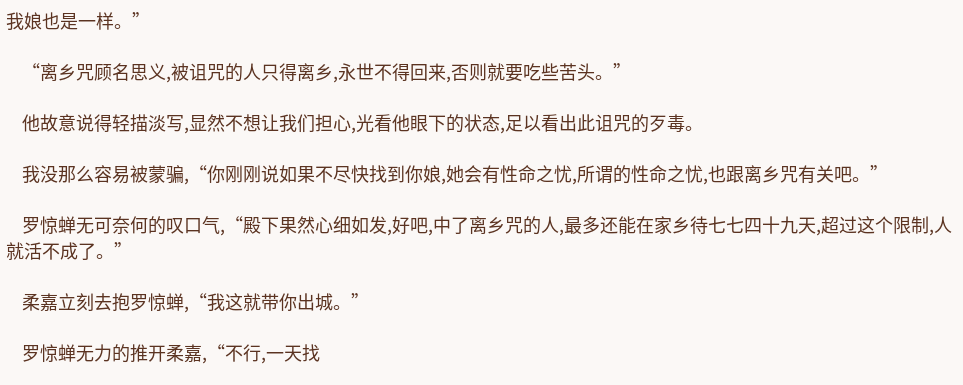我娘也是一样。”

    “离乡咒顾名思义,被诅咒的人只得离乡,永世不得回来,否则就要吃些苦头。”

    他故意说得轻描淡写,显然不想让我们担心,光看他眼下的状态,足以看出此诅咒的歹毒。

    我没那么容易被蒙骗,“你刚刚说如果不尽快找到你娘,她会有性命之忧,所谓的性命之忧,也跟离乡咒有关吧。”

    罗惊蝉无可奈何的叹口气,“殿下果然心细如发,好吧,中了离乡咒的人,最多还能在家乡待七七四十九天,超过这个限制,人就活不成了。”

    柔嘉立刻去抱罗惊蝉,“我这就带你出城。”

    罗惊蝉无力的推开柔嘉,“不行,一天找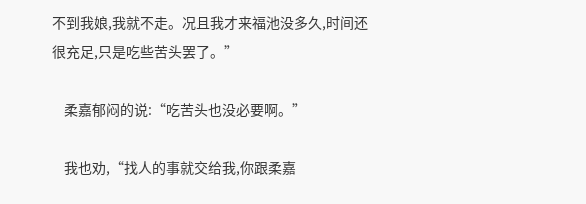不到我娘,我就不走。况且我才来福池没多久,时间还很充足,只是吃些苦头罢了。”

    柔嘉郁闷的说:“吃苦头也没必要啊。”

    我也劝,“找人的事就交给我,你跟柔嘉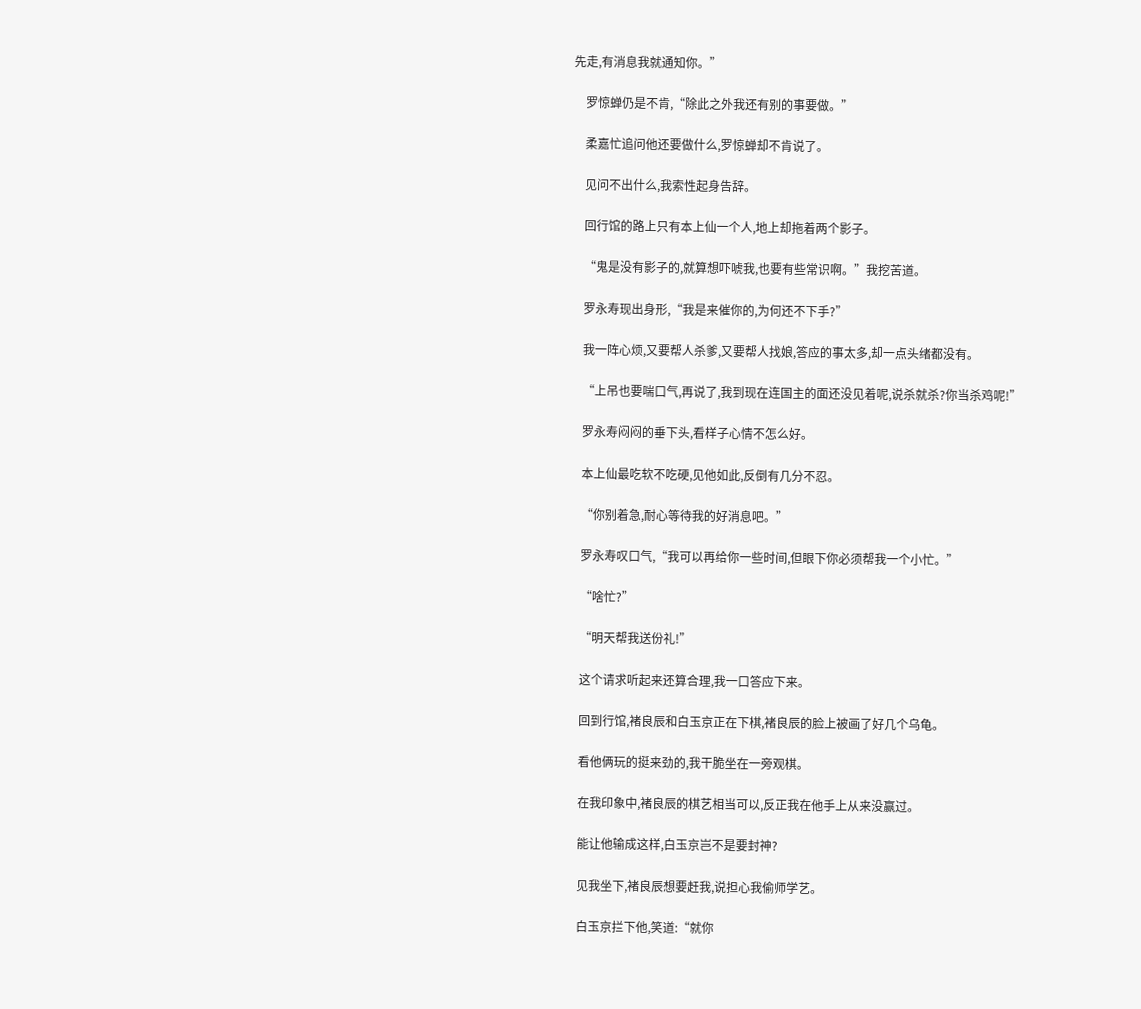先走,有消息我就通知你。”

    罗惊蝉仍是不肯,“除此之外我还有别的事要做。”

    柔嘉忙追问他还要做什么,罗惊蝉却不肯说了。

    见问不出什么,我索性起身告辞。

    回行馆的路上只有本上仙一个人,地上却拖着两个影子。

    “鬼是没有影子的,就算想吓唬我,也要有些常识啊。”我挖苦道。

    罗永寿现出身形,“我是来催你的,为何还不下手?”

    我一阵心烦,又要帮人杀爹,又要帮人找娘,答应的事太多,却一点头绪都没有。

    “上吊也要喘口气,再说了,我到现在连国主的面还没见着呢,说杀就杀?你当杀鸡呢!”

    罗永寿闷闷的垂下头,看样子心情不怎么好。

    本上仙最吃软不吃硬,见他如此,反倒有几分不忍。

    “你别着急,耐心等待我的好消息吧。”

    罗永寿叹口气,“我可以再给你一些时间,但眼下你必须帮我一个小忙。”

    “啥忙?”

    “明天帮我送份礼!”

    这个请求听起来还算合理,我一口答应下来。

    回到行馆,褚良辰和白玉京正在下棋,褚良辰的脸上被画了好几个乌龟。

    看他俩玩的挺来劲的,我干脆坐在一旁观棋。

    在我印象中,褚良辰的棋艺相当可以,反正我在他手上从来没赢过。

    能让他输成这样,白玉京岂不是要封神?

    见我坐下,褚良辰想要赶我,说担心我偷师学艺。

    白玉京拦下他,笑道:“就你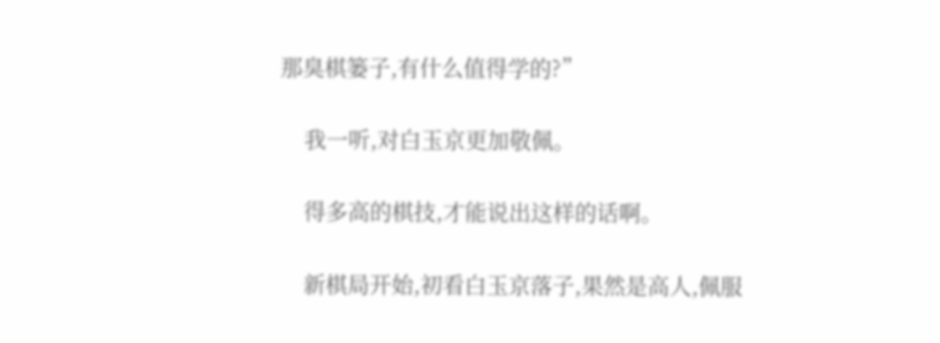那臭棋篓子,有什么值得学的?”

    我一听,对白玉京更加敬佩。

    得多高的棋技,才能说出这样的话啊。

    新棋局开始,初看白玉京落子,果然是高人,佩服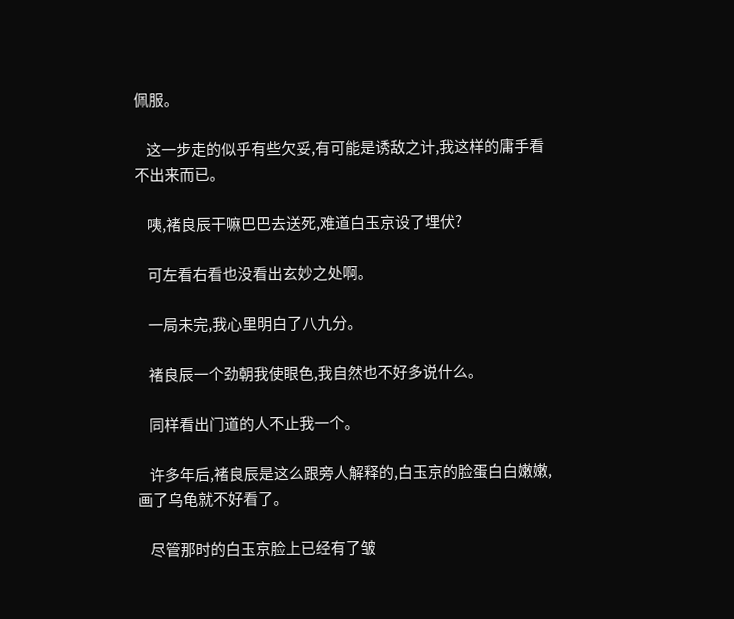佩服。

    这一步走的似乎有些欠妥,有可能是诱敌之计,我这样的庸手看不出来而已。

    咦,褚良辰干嘛巴巴去送死,难道白玉京设了埋伏?

    可左看右看也没看出玄妙之处啊。

    一局未完,我心里明白了八九分。

    褚良辰一个劲朝我使眼色,我自然也不好多说什么。

    同样看出门道的人不止我一个。

    许多年后,褚良辰是这么跟旁人解释的,白玉京的脸蛋白白嫩嫩,画了乌龟就不好看了。

    尽管那时的白玉京脸上已经有了皱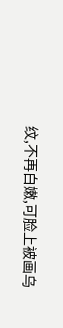纹,不再白嫩,可脸上被画乌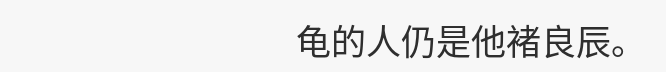龟的人仍是他褚良辰。